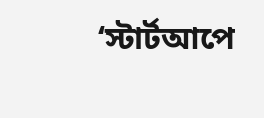‘স্টার্টআপে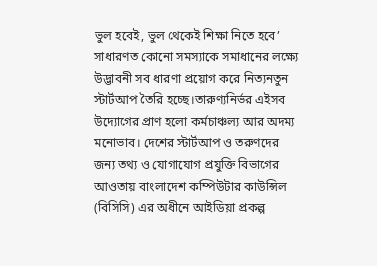ভুল হবেই, ভুল থেকেই শিক্ষা নিতে হবে’
সাধারণত কোনো সমস্যাকে সমাধানের লক্ষ্যে উদ্ভাবনী সব ধারণা প্রয়োগ করে নিত্যনতুন স্টার্টআপ তৈরি হচ্ছে।তারুণ্যনির্ভর এইসব উদ্যোগের প্রাণ হলো কর্মচাঞ্চল্য আর অদম্য মনোভাব। দেশের স্টার্টআপ ও তরুণদের জন্য তথ্য ও যোগাযোগ প্রযুক্তি বিভাগের আওতায় বাংলাদেশ কম্পিউটার কাউন্সিল (বিসিসি) এর অধীনে আইডিয়া প্রকল্প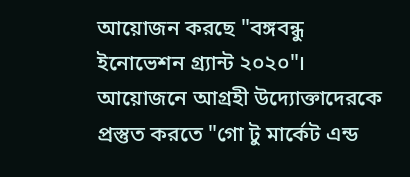আয়োজন করছে "বঙ্গবন্ধু ইনোভেশন গ্র্যান্ট ২০২০"।
আয়োজনে আগ্রহী উদ্যোক্তাদেরকে প্রস্তুত করতে "গো টু মার্কেট এন্ড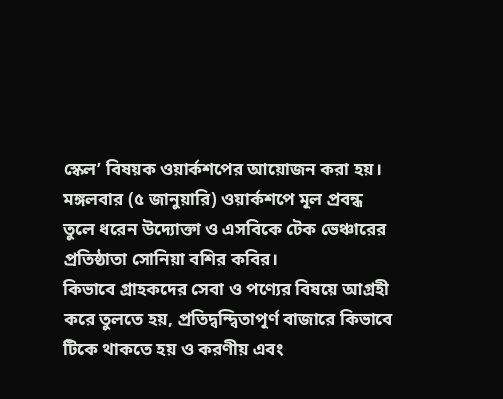স্কেল’ বিষয়ক ওয়ার্কশপের আয়োজন করা হয়। মঙ্গলবার (৫ জানুয়ারি) ওয়ার্কশপে মূল প্রবন্ধ তুলে ধরেন উদ্যোক্তা ও এসবিকে টেক ভেঞ্চারের প্রতিষ্ঠাতা সোনিয়া বশির কবির।
কিভাবে গ্রাহকদের সেবা ও পণ্যের বিষয়ে আগ্রহী করে তুলতে হয়, প্রতিদ্বন্দ্বিতাপূর্ণ বাজারে কিভাবে টিকে থাকতে হয় ও করণীয় এবং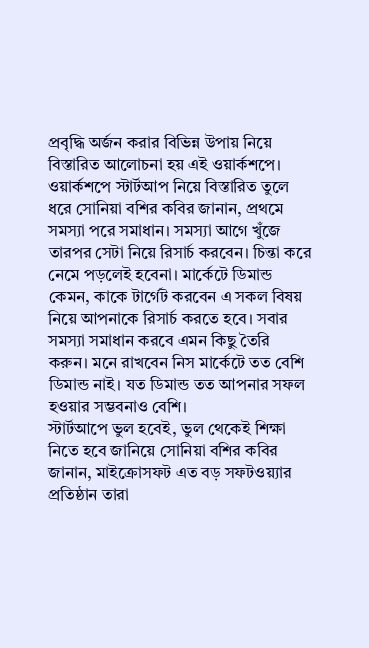প্রবৃদ্ধি অর্জন করার বিভিন্ন উপায় নিয়ে বিস্তারিত আলোচনা হয় এই ওয়ার্কশপে।
ওয়ার্কশপে স্টার্টআপ নিয়ে বিস্তারিত তুলে ধরে সোনিয়া বশির কবির জানান, প্রথমে সমস্যা পরে সমাধান। সমস্যা আগে খুঁজে তারপর সেটা নিয়ে রিসার্চ করবেন। চিন্তা করে নেমে পড়লেই হবেনা। মার্কেটে ডিমান্ড কেমন, কাকে টার্গেট করবেন এ সকল বিষয় নিয়ে আপনাকে রিসার্চ করতে হবে। সবার সমস্যা সমাধান করবে এমন কিছু তৈরি করুন। মনে রাখবেন নিস মার্কেটে তত বেশি ডিমান্ড নাই। যত ডিমান্ড তত আপনার সফল হওয়ার সম্ভবনাও বেশি।
স্টার্টআপে ভুল হবেই, ভুল থেকেই শিক্ষা নিতে হবে জানিয়ে সোনিয়া বশির কবির জানান, মাইক্রোসফট এত বড় সফটওয়্যার প্রতিষ্ঠান তারা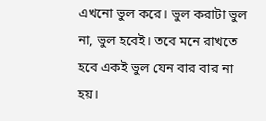এখনো ভুল করে। ভুল করাটা ভুল না, ভুল হবেই। তবে মনে রাখতে হবে একই ভুল যেন বার বার না হয়।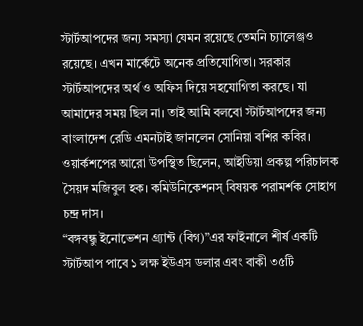স্টার্টআপদের জন্য সমস্যা যেমন রয়েছে তেমনি চ্যালেঞ্জও রয়েছে। এখন মার্কেটে অনেক প্রতিযোগিতা। সরকার স্টার্টআপদের অর্থ ও অফিস দিয়ে সহযোগিতা করছে। যা আমাদের সময় ছিল না। তাই আমি বলবো স্টার্টআপদের জন্য বাংলাদেশ রেডি এমনটাই জানলেন সোনিয়া বশির কবির।
ওয়ার্কশপের আরো উপস্থিত ছিলেন, আইডিয়া প্রকল্প পরিচালক সৈয়দ মজিবুল হক। কমিউনিকেশনস্ বিষয়ক পরামর্শক সোহাগ চন্দ্র দাস।
“বঙ্গবন্ধু ইনোভেশন গ্র্যান্ট (বিগ)”এর ফাইনালে শীর্ষ একটি স্টার্টআপ পাবে ১ লক্ষ ইউএস ডলার এবং বাকী ৩৫টি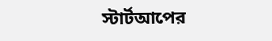স্টার্টআপের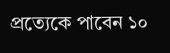প্রত্যেকে পাবেন ১০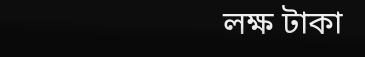লক্ষ টাকা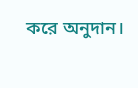করে অনুদান।